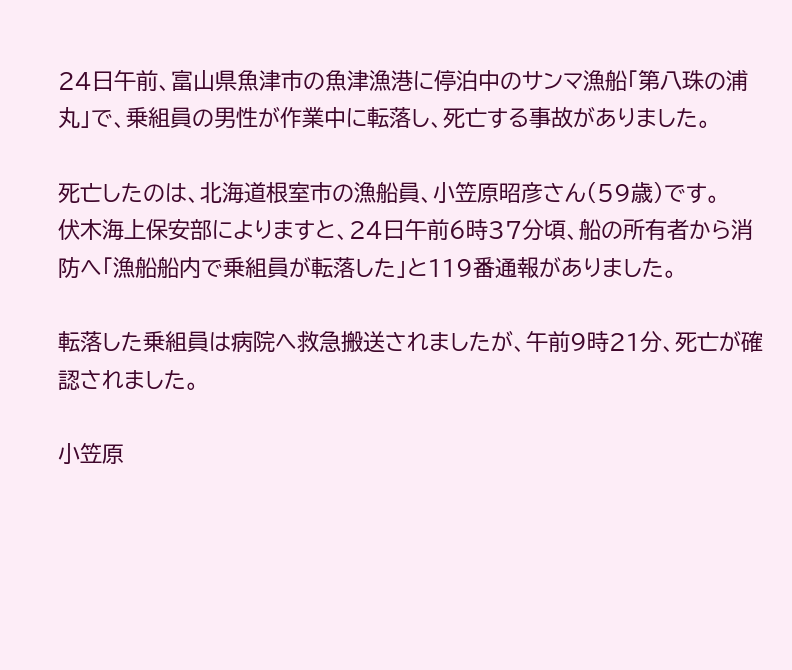24日午前、富山県魚津市の魚津漁港に停泊中のサンマ漁船「第八珠の浦丸」で、乗組員の男性が作業中に転落し、死亡する事故がありました。

死亡したのは、北海道根室市の漁船員、小笠原昭彦さん(59歳)です。
伏木海上保安部によりますと、24日午前6時37分頃、船の所有者から消防へ「漁船船内で乗組員が転落した」と119番通報がありました。

転落した乗組員は病院へ救急搬送されましたが、午前9時21分、死亡が確認されました。

小笠原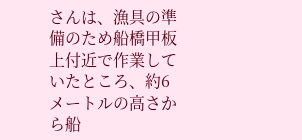さんは、漁具の準備のため船橋甲板上付近で作業していたところ、約6メートルの高さから船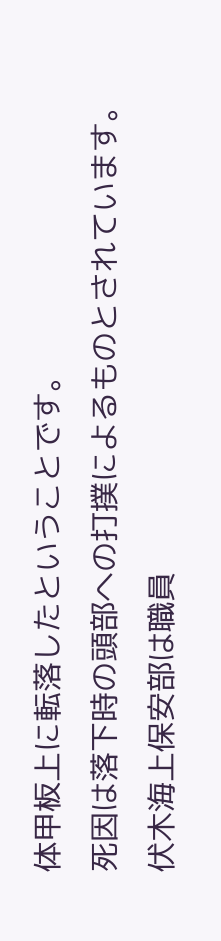体甲板上に転落したということです。
死因は落下時の頭部への打撲によるものとされています。
伏木海上保安部は職員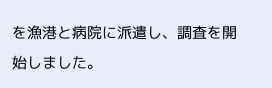を漁港と病院に派遣し、調査を開始しました。